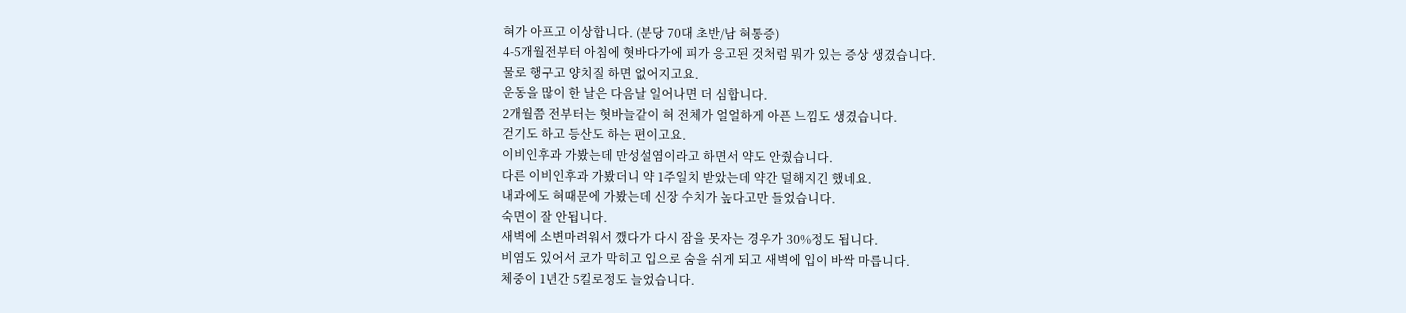혀가 아프고 이상합니다. (분당 70대 초반/남 혀통증)
4-5개월전부터 아침에 혓바다가에 피가 응고된 것처럼 뭐가 있는 증상 생겼습니다.
물로 행구고 양치질 하면 없어지고요.
운동을 많이 한 날은 다음날 일어나면 더 심합니다.
2개월쯤 전부터는 혓바늘같이 혀 전체가 얼얼하게 아픈 느낌도 생겼습니다.
걷기도 하고 등산도 하는 편이고요.
이비인후과 가봤는데 만성설염이라고 하면서 약도 안줬습니다.
다른 이비인후과 가봤더니 약 1주일치 받았는데 약간 덜해지긴 했네요.
내과에도 혀때문에 가봤는데 신장 수치가 높다고만 들었습니다.
숙면이 잘 안됩니다.
새벽에 소변마려워서 깼다가 다시 잠을 못자는 경우가 30%정도 됩니다.
비염도 있어서 코가 막히고 입으로 숨을 쉬게 되고 새벽에 입이 바싹 마릅니다.
체중이 1년간 5킬로정도 늘었습니다.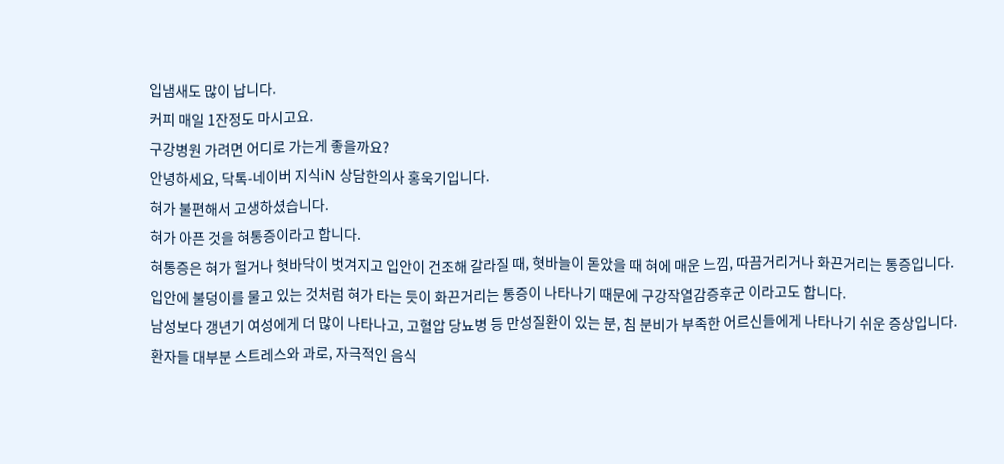입냄새도 많이 납니다.
커피 매일 1잔정도 마시고요.
구강병원 가려면 어디로 가는게 좋을까요?
안녕하세요, 닥톡-네이버 지식iN 상담한의사 홍욱기입니다.
혀가 불편해서 고생하셨습니다.
혀가 아픈 것을 혀통증이라고 합니다.
혀통증은 혀가 헐거나 혓바닥이 벗겨지고 입안이 건조해 갈라질 때, 혓바늘이 돋았을 때 혀에 매운 느낌, 따끔거리거나 화끈거리는 통증입니다.
입안에 불덩이를 물고 있는 것처럼 혀가 타는 듯이 화끈거리는 통증이 나타나기 때문에 구강작열감증후군 이라고도 합니다.
남성보다 갱년기 여성에게 더 많이 나타나고, 고혈압 당뇨병 등 만성질환이 있는 분, 침 분비가 부족한 어르신들에게 나타나기 쉬운 증상입니다.
환자들 대부분 스트레스와 과로, 자극적인 음식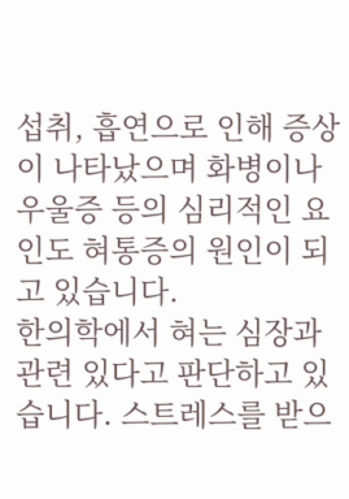섭취, 흡연으로 인해 증상이 나타났으며 화병이나 우울증 등의 심리적인 요인도 혀통증의 원인이 되고 있습니다.
한의학에서 혀는 심장과 관련 있다고 판단하고 있습니다. 스트레스를 받으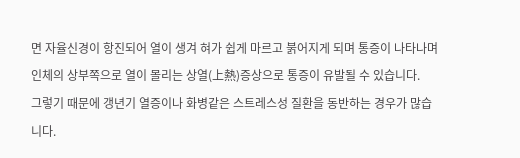면 자율신경이 항진되어 열이 생겨 혀가 쉽게 마르고 붉어지게 되며 통증이 나타나며 인체의 상부쪽으로 열이 몰리는 상열(上熱)증상으로 통증이 유발될 수 있습니다.
그렇기 때문에 갱년기 열증이나 화병같은 스트레스성 질환을 동반하는 경우가 많습니다.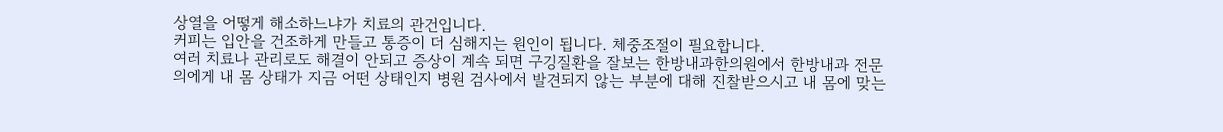상열을 어떻게 해소하느냐가 치료의 관건입니다.
커피는 입안을 건조하게 만들고 통증이 더 심해지는 원인이 됩니다. 체중조절이 필요합니다.
여러 치료나 관리로도 해결이 안되고 증상이 계속 되면 구깅질환을 잘보는 한방내과한의원에서 한방내과 전문의에게 내 몸 상태가 지금 어떤 상태인지 병원 검사에서 발견되지 않는 부분에 대해 진찰받으시고 내 몸에 맞는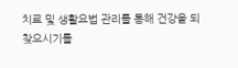치료 및 생활요법 관리를 통해 건강을 되찾으시기를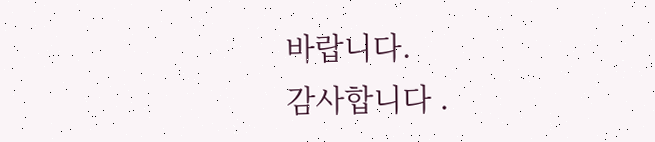바랍니다.
감사합니다 .